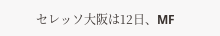セレッソ大阪は12日、MF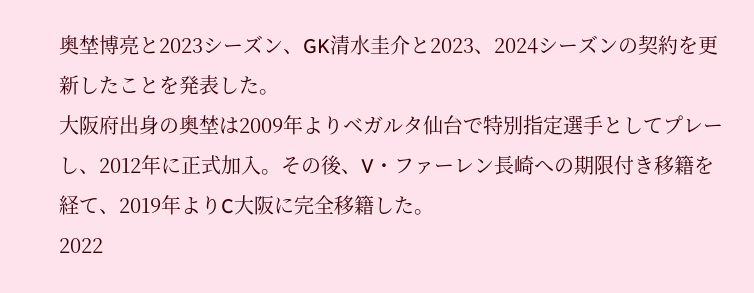奥埜博亮と2023シーズン、GK清水圭介と2023、2024シーズンの契約を更新したことを発表した。
大阪府出身の奥埜は2009年よりベガルタ仙台で特別指定選手としてプレーし、2012年に正式加入。その後、V・ファーレン長崎への期限付き移籍を経て、2019年よりC大阪に完全移籍した。
2022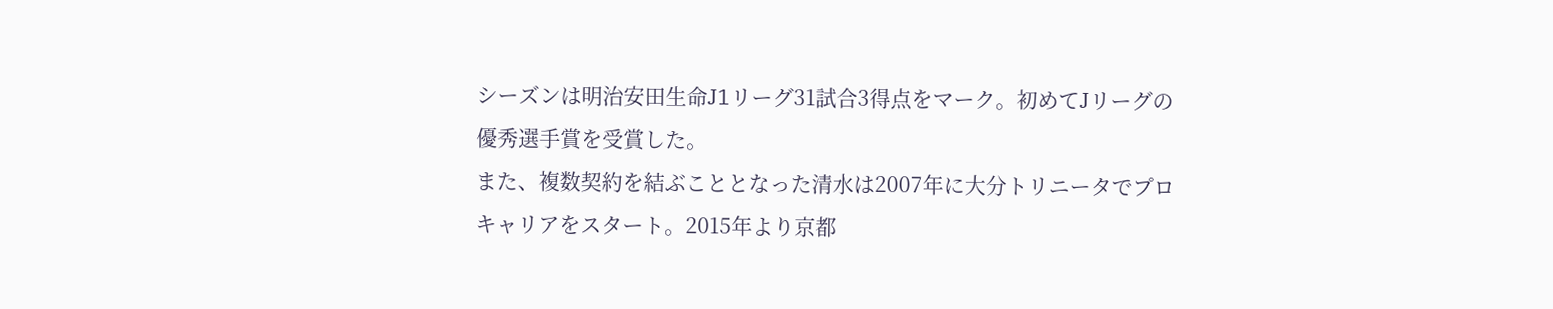シーズンは明治安田生命J1リーグ31試合3得点をマーク。初めてJリーグの優秀選手賞を受賞した。
また、複数契約を結ぶこととなった清水は2007年に大分トリニータでプロキャリアをスタート。2015年より京都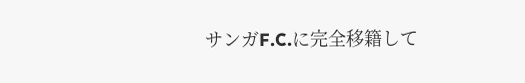サンガF.C.に完全移籍して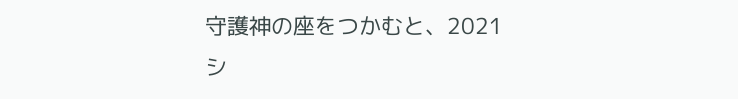守護神の座をつかむと、2021シ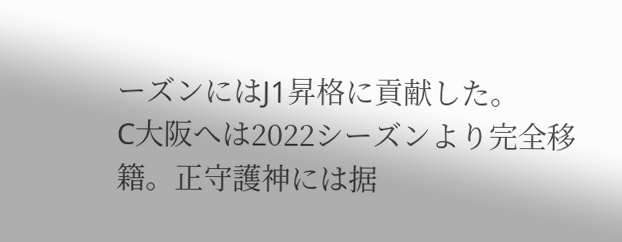ーズンにはJ1昇格に貢献した。
C大阪へは2022シーズンより完全移籍。正守護神には据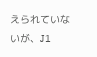えられていないが、J1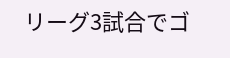リーグ3試合でゴ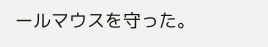ールマウスを守った。